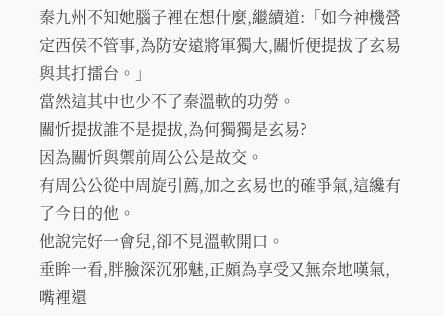秦九州不知她腦子裡在想什麼,繼續道:「如今神機營定西侯不管事,為防安遠將軍獨大,關忻便提拔了玄易與其打擂台。」
當然這其中也少不了秦溫軟的功勞。
關忻提拔誰不是提拔,為何獨獨是玄易?
因為關忻與禦前周公公是故交。
有周公公從中周旋引薦,加之玄易也的確爭氣,這纔有了今日的他。
他說完好一會兒,卻不見溫軟開口。
垂眸一看,胖臉深沉邪魅,正頗為享受又無奈地嘆氣,嘴裡還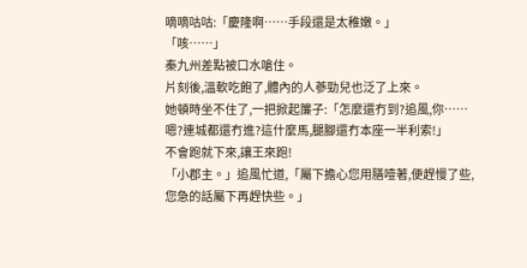嘀嘀咕咕:「慶隆啊……手段還是太稚嫩。」
「咳……」
秦九州差點被口水嗆住。
片刻後,溫軟吃飽了,體內的人蔘勁兒也泛了上來。
她頓時坐不住了,一把掀起簾子:「怎麼還冇到?追風,你……嗯?連城都還冇進?這什麼馬,腿腳還冇本座一半利索!」
不會跑就下來,讓王來跑!
「小郡主。」追風忙道,「屬下擔心您用膳噎著,便趕慢了些,您急的話屬下再趕快些。」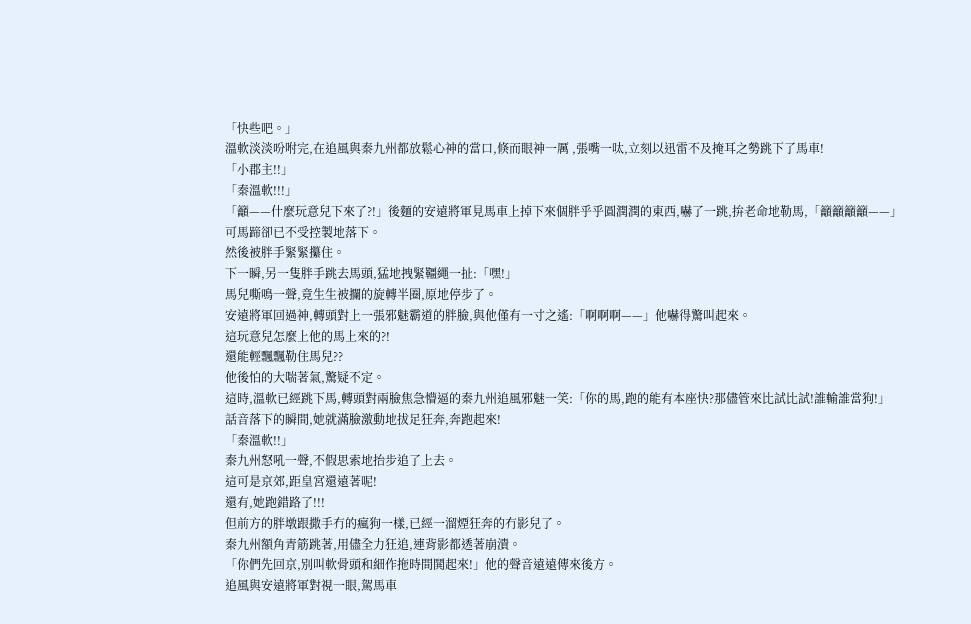「快些吧。」
溫軟淡淡吩咐完,在追風與秦九州都放鬆心神的當口,倏而眼神一厲 ,張嘴一呔,立刻以迅雷不及掩耳之勢跳下了馬車!
「小郡主!!」
「秦溫軟!!!」
「籲——什麼玩意兒下來了?!」後麵的安遠將軍見馬車上掉下來個胖乎乎圓潤潤的東西,嚇了一跳,拚老命地勒馬,「籲籲籲籲——」
可馬蹄卻已不受控製地落下。
然後被胖手緊緊攥住。
下一瞬,另一隻胖手跳去馬頭,猛地拽緊韁繩一扯:「嘿!」
馬兒嘶鳴一聲,竟生生被攔的旋轉半圈,原地停步了。
安遠將軍回過神,轉頭對上一張邪魅霸道的胖臉,與他僅有一寸之遙:「啊啊啊——」他嚇得驚叫起來。
這玩意兒怎麼上他的馬上來的?!
還能輕飄飄勒住馬兒??
他後怕的大喘著氣,驚疑不定。
這時,溫軟已經跳下馬,轉頭對兩臉焦急懵逼的秦九州追風邪魅一笑:「你的馬,跑的能有本座快?那儘管來比試比試!誰輸誰當狗!」
話音落下的瞬間,她就滿臉激動地拔足狂奔,奔跑起來!
「秦溫軟!!」
秦九州怒吼一聲,不假思索地抬步追了上去。
這可是京郊,距皇宮還遠著呢!
還有,她跑錯路了!!!
但前方的胖墩跟撒手冇的瘋狗一樣,已經一溜煙狂奔的冇影兒了。
秦九州額角青筋跳著,用儘全力狂追,連背影都透著崩潰。
「你們先回京,別叫軟骨頭和細作拖時間鬨起來!」他的聲音遠遠傳來後方。
追風與安遠將軍對視一眼,駕馬車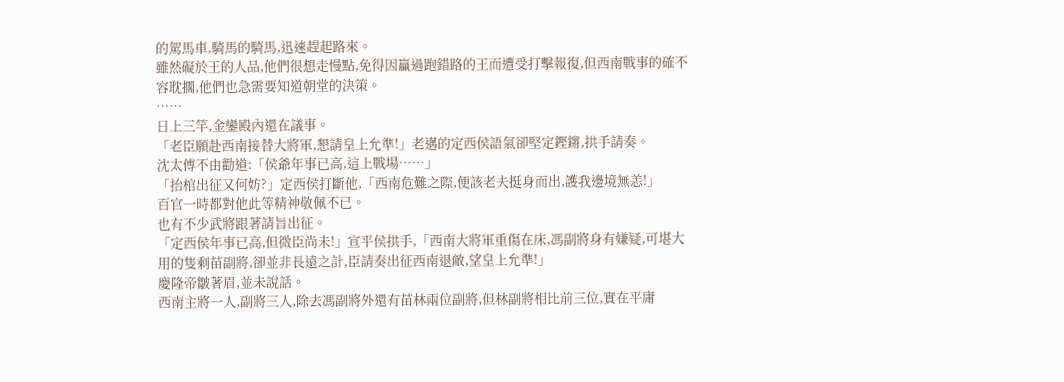的駕馬車,騎馬的騎馬,迅速趕起路來。
雖然礙於王的人品,他們很想走慢點,免得因贏過跑錯路的王而遭受打擊報復,但西南戰事的確不容耽擱,他們也急需要知道朝堂的決策。
……
日上三竿,金鑾殿內還在議事。
「老臣願赴西南接替大將軍,懇請皇上允準!」老邁的定西侯語氣卻堅定鏗鏘,拱手請奏。
沈太傅不由勸道:「侯爺年事已高,這上戰場……」
「抬棺出征又何妨?」定西侯打斷他,「西南危難之際,便該老夫挺身而出,護我邊境無恙!」
百官一時都對他此等精神敬佩不已。
也有不少武將跟著請旨出征。
「定西侯年事已高,但微臣尚未!」宣平侯拱手,「西南大將軍重傷在床,馮副將身有嫌疑,可堪大用的隻剩苗副將,卻並非長遠之計,臣請奏出征西南退敵,望皇上允準!」
慶隆帝皺著眉,並未說話。
西南主將一人,副將三人,除去馮副將外還有苗林兩位副將,但林副將相比前三位,實在平庸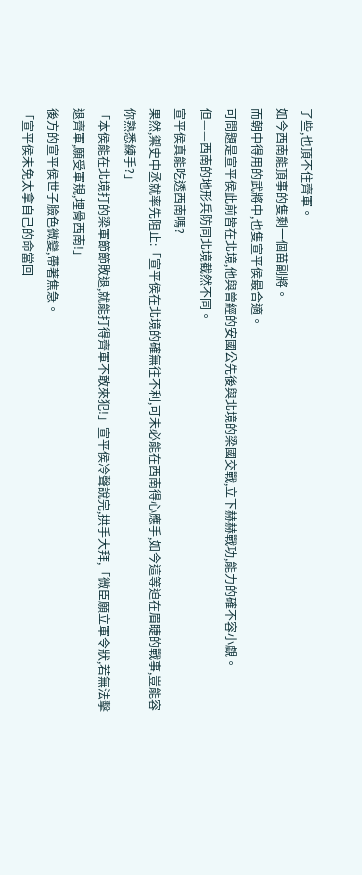了些,也頂不住齊軍。
如今西南能頂事的隻剩一個苗副將。
而朝中得用的武將中,也隻宣平侯最合適。
可問題是宣平侯此前皆在北境,他與曾經的安國公先後與北境的梁國交戰,立下赫赫戰功,能力的確不容小覷。
但——西南的地形兵防同北境截然不同。
宣平侯真能吃透西南嗎?
果然,禦史中丞就率先阻止:「宣平侯在北境的確無往不利,可未必能在西南得心應手,如今這等迫在眉睫的戰事,豈能容你熟悉練手?」
「本侯能在北境打的梁軍節節敗退,就能打得齊軍不敢來犯!」宣平侯冷聲說完,拱手大拜,「微臣願立軍令狀,若無法擊退齊軍,願受軍規,埋骨西南!」
後方的宣平侯世子臉色微變,帶著焦急。
「宣平侯未免太拿自己的命當回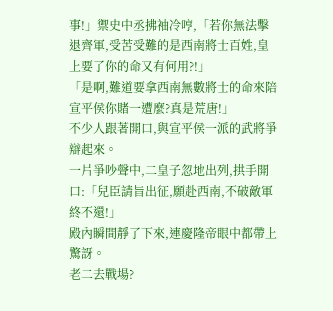事!」禦史中丞拂袖冷哼,「若你無法擊退齊軍,受苦受難的是西南將士百姓,皇上要了你的命又有何用?!」
「是啊,難道要拿西南無數將士的命來陪宣平侯你賭一遭麼?真是荒唐!」
不少人跟著開口,與宣平侯一派的武將爭辯起來。
一片爭吵聲中,二皇子忽地出列,拱手開口:「兒臣請旨出征,願赴西南,不破敵軍終不還!」
殿內瞬間靜了下來,連慶隆帝眼中都帶上驚訝。
老二去戰場?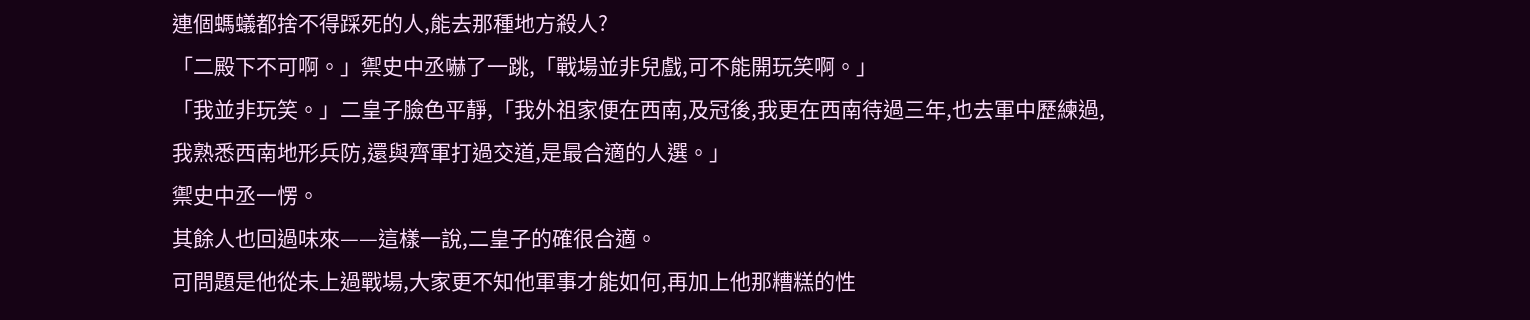連個螞蟻都捨不得踩死的人,能去那種地方殺人?
「二殿下不可啊。」禦史中丞嚇了一跳,「戰場並非兒戲,可不能開玩笑啊。」
「我並非玩笑。」二皇子臉色平靜,「我外祖家便在西南,及冠後,我更在西南待過三年,也去軍中歷練過,我熟悉西南地形兵防,還與齊軍打過交道,是最合適的人選。」
禦史中丞一愣。
其餘人也回過味來——這樣一說,二皇子的確很合適。
可問題是他從未上過戰場,大家更不知他軍事才能如何,再加上他那糟糕的性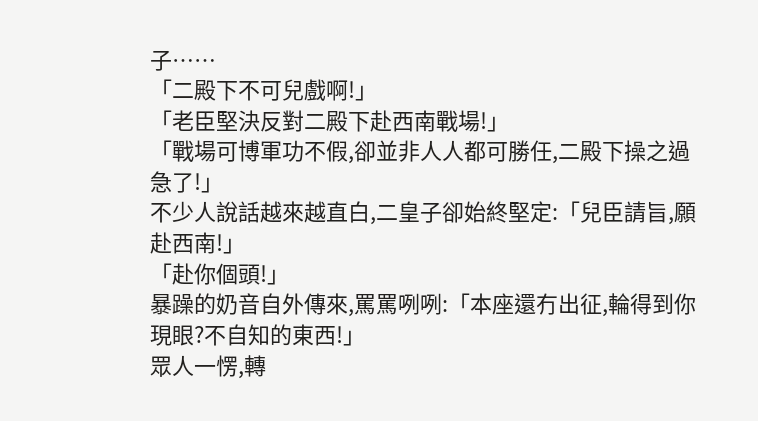子……
「二殿下不可兒戲啊!」
「老臣堅決反對二殿下赴西南戰場!」
「戰場可博軍功不假,卻並非人人都可勝任,二殿下操之過急了!」
不少人說話越來越直白,二皇子卻始終堅定:「兒臣請旨,願赴西南!」
「赴你個頭!」
暴躁的奶音自外傳來,罵罵咧咧:「本座還冇出征,輪得到你現眼?不自知的東西!」
眾人一愣,轉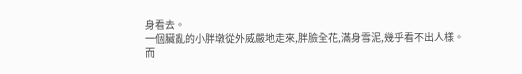身看去。
一個臟亂的小胖墩從外威嚴地走來,胖臉全花,滿身雪泥,幾乎看不出人樣。
而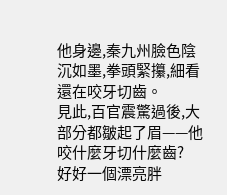他身邊,秦九州臉色陰沉如墨,拳頭緊攥,細看還在咬牙切齒。
見此,百官震驚過後,大部分都皺起了眉——他咬什麼牙切什麼齒?
好好一個漂亮胖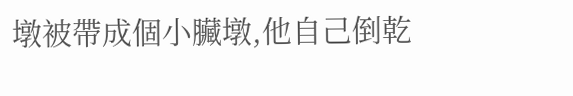墩被帶成個小臟墩,他自己倒乾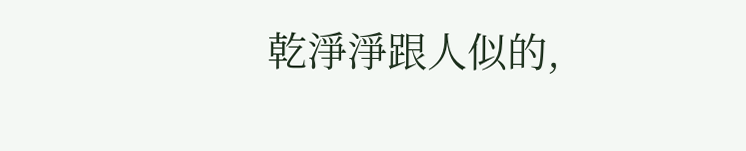乾淨淨跟人似的,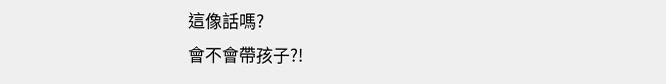這像話嗎?
會不會帶孩子?!